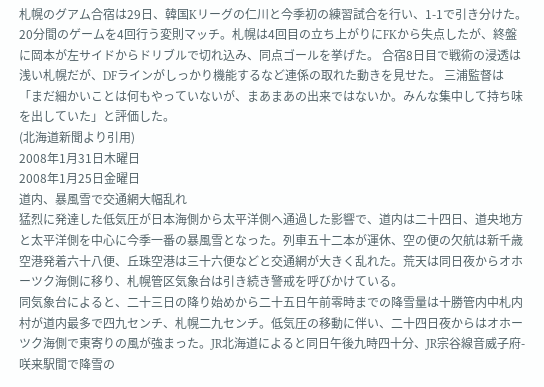札幌のグアム合宿は29日、韓国Kリーグの仁川と今季初の練習試合を行い、1-1で引き分けた。 20分間のゲームを4回行う変則マッチ。札幌は4回目の立ち上がりにFKから失点したが、終盤に岡本が左サイドからドリブルで切れ込み、同点ゴールを挙げた。 合宿8日目で戦術の浸透は浅い札幌だが、DFラインがしっかり機能するなど連係の取れた動きを見せた。 三浦監督は「まだ細かいことは何もやっていないが、まあまあの出来ではないか。みんな集中して持ち味を出していた」と評価した。
(北海道新聞より引用)
2008年1月31日木曜日
2008年1月25日金曜日
道内、暴風雪で交通網大幅乱れ
猛烈に発達した低気圧が日本海側から太平洋側へ通過した影響で、道内は二十四日、道央地方と太平洋側を中心に今季一番の暴風雪となった。列車五十二本が運休、空の便の欠航は新千歳空港発着六十八便、丘珠空港は三十六便などと交通網が大きく乱れた。荒天は同日夜からオホーツク海側に移り、札幌管区気象台は引き続き警戒を呼びかけている。
同気象台によると、二十三日の降り始めから二十五日午前零時までの降雪量は十勝管内中札内村が道内最多で四九センチ、札幌二九センチ。低気圧の移動に伴い、二十四日夜からはオホーツク海側で東寄りの風が強まった。JR北海道によると同日午後九時四十分、JR宗谷線音威子府-咲来駅間で降雪の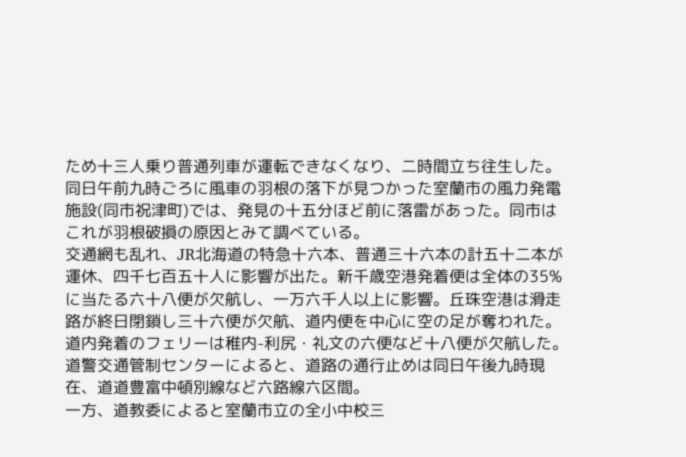ため十三人乗り普通列車が運転できなくなり、二時間立ち往生した。
同日午前九時ごろに風車の羽根の落下が見つかった室蘭市の風力発電施設(同市祝津町)では、発見の十五分ほど前に落雷があった。同市はこれが羽根破損の原因とみて調べている。
交通網も乱れ、JR北海道の特急十六本、普通三十六本の計五十二本が運休、四千七百五十人に影響が出た。新千歳空港発着便は全体の35%に当たる六十八便が欠航し、一万六千人以上に影響。丘珠空港は滑走路が終日閉鎖し三十六便が欠航、道内便を中心に空の足が奪われた。道内発着のフェリーは稚内-利尻・礼文の六便など十八便が欠航した。道警交通管制センターによると、道路の通行止めは同日午後九時現在、道道豊富中頓別線など六路線六区間。
一方、道教委によると室蘭市立の全小中校三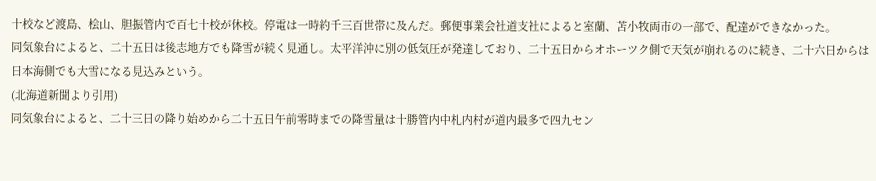十校など渡島、桧山、胆振管内で百七十校が休校。停電は一時約千三百世帯に及んだ。郵便事業会社道支社によると室蘭、苫小牧両市の一部で、配達ができなかった。
同気象台によると、二十五日は後志地方でも降雪が続く見通し。太平洋沖に別の低気圧が発達しており、二十五日からオホーツク側で天気が崩れるのに続き、二十六日からは日本海側でも大雪になる見込みという。
(北海道新聞より引用)
同気象台によると、二十三日の降り始めから二十五日午前零時までの降雪量は十勝管内中札内村が道内最多で四九セン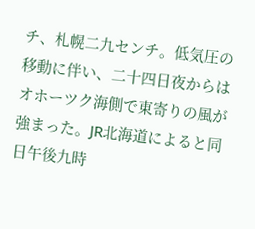チ、札幌二九センチ。低気圧の移動に伴い、二十四日夜からはオホーツク海側で東寄りの風が強まった。JR北海道によると同日午後九時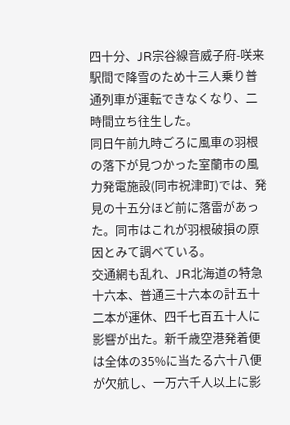四十分、JR宗谷線音威子府-咲来駅間で降雪のため十三人乗り普通列車が運転できなくなり、二時間立ち往生した。
同日午前九時ごろに風車の羽根の落下が見つかった室蘭市の風力発電施設(同市祝津町)では、発見の十五分ほど前に落雷があった。同市はこれが羽根破損の原因とみて調べている。
交通網も乱れ、JR北海道の特急十六本、普通三十六本の計五十二本が運休、四千七百五十人に影響が出た。新千歳空港発着便は全体の35%に当たる六十八便が欠航し、一万六千人以上に影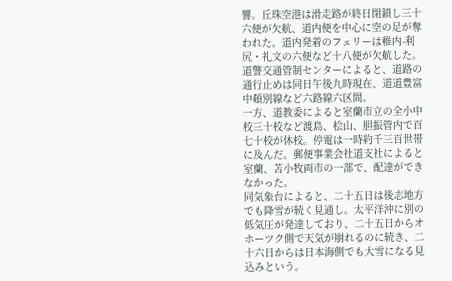響。丘珠空港は滑走路が終日閉鎖し三十六便が欠航、道内便を中心に空の足が奪われた。道内発着のフェリーは稚内-利尻・礼文の六便など十八便が欠航した。道警交通管制センターによると、道路の通行止めは同日午後九時現在、道道豊富中頓別線など六路線六区間。
一方、道教委によると室蘭市立の全小中校三十校など渡島、桧山、胆振管内で百七十校が休校。停電は一時約千三百世帯に及んだ。郵便事業会社道支社によると室蘭、苫小牧両市の一部で、配達ができなかった。
同気象台によると、二十五日は後志地方でも降雪が続く見通し。太平洋沖に別の低気圧が発達しており、二十五日からオホーツク側で天気が崩れるのに続き、二十六日からは日本海側でも大雪になる見込みという。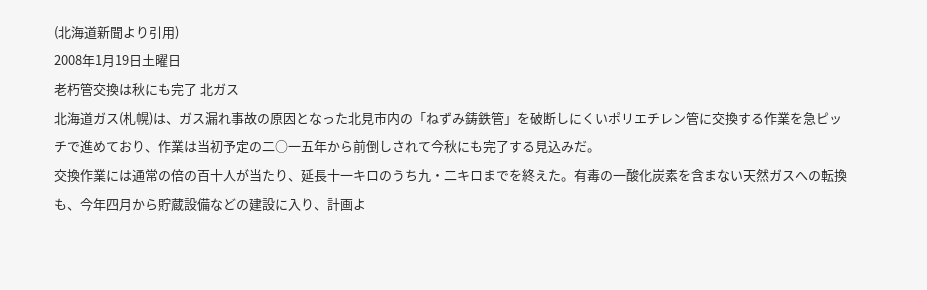(北海道新聞より引用)
2008年1月19日土曜日
老朽管交換は秋にも完了 北ガス
北海道ガス(札幌)は、ガス漏れ事故の原因となった北見市内の「ねずみ鋳鉄管」を破断しにくいポリエチレン管に交換する作業を急ピッチで進めており、作業は当初予定の二○一五年から前倒しされて今秋にも完了する見込みだ。
交換作業には通常の倍の百十人が当たり、延長十一キロのうち九・二キロまでを終えた。有毒の一酸化炭素を含まない天然ガスへの転換も、今年四月から貯蔵設備などの建設に入り、計画よ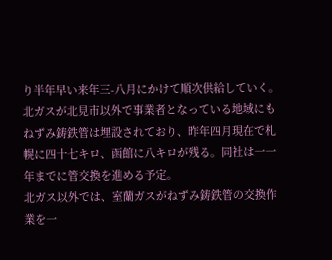り半年早い来年三-八月にかけて順次供給していく。
北ガスが北見市以外で事業者となっている地域にもねずみ鋳鉄管は埋設されており、昨年四月現在で札幌に四十七キロ、函館に八キロが残る。同社は一一年までに管交換を進める予定。
北ガス以外では、室蘭ガスがねずみ鋳鉄管の交換作業を一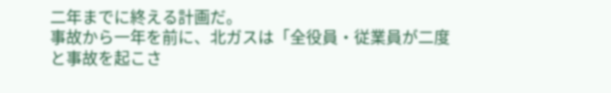二年までに終える計画だ。
事故から一年を前に、北ガスは「全役員・従業員が二度と事故を起こさ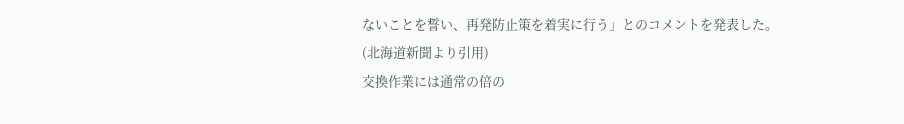ないことを誓い、再発防止策を着実に行う」とのコメントを発表した。
(北海道新聞より引用)
交換作業には通常の倍の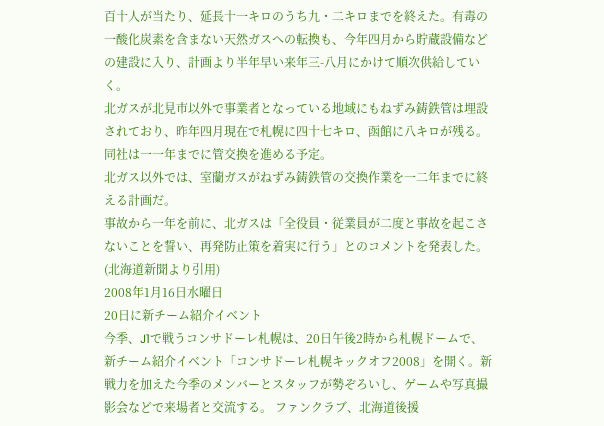百十人が当たり、延長十一キロのうち九・二キロまでを終えた。有毒の一酸化炭素を含まない天然ガスへの転換も、今年四月から貯蔵設備などの建設に入り、計画より半年早い来年三-八月にかけて順次供給していく。
北ガスが北見市以外で事業者となっている地域にもねずみ鋳鉄管は埋設されており、昨年四月現在で札幌に四十七キロ、函館に八キロが残る。同社は一一年までに管交換を進める予定。
北ガス以外では、室蘭ガスがねずみ鋳鉄管の交換作業を一二年までに終える計画だ。
事故から一年を前に、北ガスは「全役員・従業員が二度と事故を起こさないことを誓い、再発防止策を着実に行う」とのコメントを発表した。
(北海道新聞より引用)
2008年1月16日水曜日
20日に新チーム紹介イベント
今季、J1で戦うコンサドーレ札幌は、20日午後2時から札幌ドームで、新チーム紹介イベント「コンサドーレ札幌キックオフ2008」を開く。新戦力を加えた今季のメンバーとスタッフが勢ぞろいし、ゲームや写真撮影会などで来場者と交流する。 ファンクラブ、北海道後援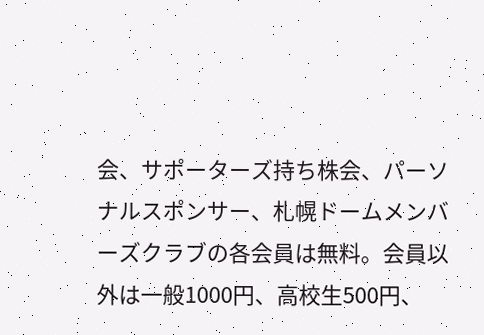会、サポーターズ持ち株会、パーソナルスポンサー、札幌ドームメンバーズクラブの各会員は無料。会員以外は一般1000円、高校生500円、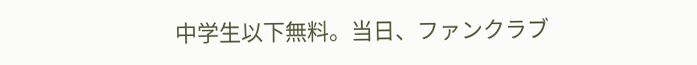中学生以下無料。当日、ファンクラブ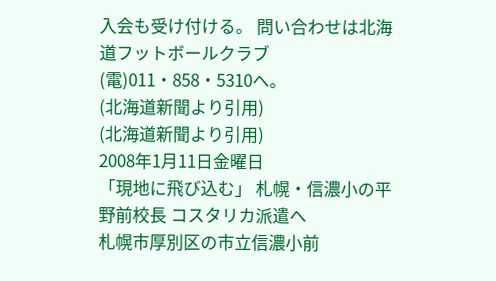入会も受け付ける。 問い合わせは北海道フットボールクラブ(電)011・858・5310へ。
(北海道新聞より引用)
(北海道新聞より引用)
2008年1月11日金曜日
「現地に飛び込む」 札幌・信濃小の平野前校長 コスタリカ派遣へ
札幌市厚別区の市立信濃小前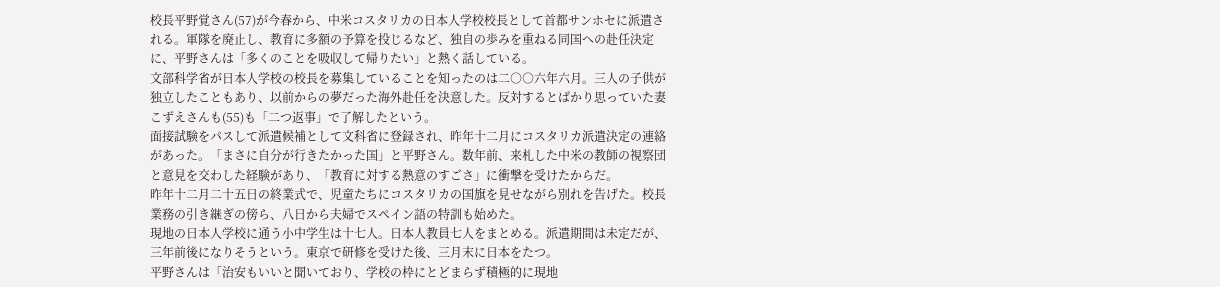校長平野覚さん(57)が今春から、中米コスタリカの日本人学校校長として首都サンホセに派遣される。軍隊を廃止し、教育に多額の予算を投じるなど、独自の歩みを重ねる同国への赴任決定に、平野さんは「多くのことを吸収して帰りたい」と熱く話している。
文部科学省が日本人学校の校長を募集していることを知ったのは二○○六年六月。三人の子供が独立したこともあり、以前からの夢だった海外赴任を決意した。反対するとばかり思っていた妻こずえさんも(55)も「二つ返事」で了解したという。
面接試験をパスして派遣候補として文科省に登録され、昨年十二月にコスタリカ派遣決定の連絡があった。「まさに自分が行きたかった国」と平野さん。数年前、来札した中米の教師の視察団と意見を交わした経験があり、「教育に対する熱意のすごさ」に衝撃を受けたからだ。
昨年十二月二十五日の終業式で、児童たちにコスタリカの国旗を見せながら別れを告げた。校長業務の引き継ぎの傍ら、八日から夫婦でスペイン語の特訓も始めた。
現地の日本人学校に通う小中学生は十七人。日本人教員七人をまとめる。派遣期間は未定だが、三年前後になりそうという。東京で研修を受けた後、三月末に日本をたつ。
平野さんは「治安もいいと聞いており、学校の枠にとどまらず積極的に現地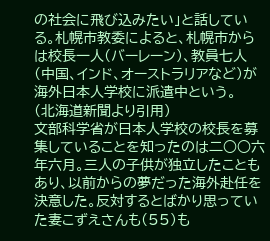の社会に飛び込みたい」と話している。札幌市教委によると、札幌市からは校長一人(バーレーン)、教員七人(中国、インド、オーストラリアなど)が海外日本人学校に派遣中という。
(北海道新聞より引用)
文部科学省が日本人学校の校長を募集していることを知ったのは二○○六年六月。三人の子供が独立したこともあり、以前からの夢だった海外赴任を決意した。反対するとばかり思っていた妻こずえさんも(55)も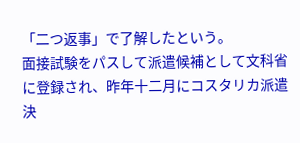「二つ返事」で了解したという。
面接試験をパスして派遣候補として文科省に登録され、昨年十二月にコスタリカ派遣決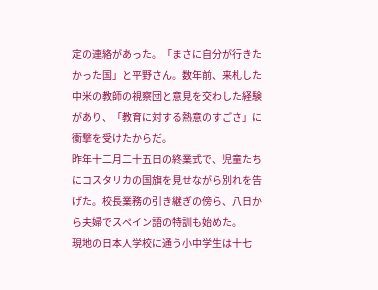定の連絡があった。「まさに自分が行きたかった国」と平野さん。数年前、来札した中米の教師の視察団と意見を交わした経験があり、「教育に対する熱意のすごさ」に衝撃を受けたからだ。
昨年十二月二十五日の終業式で、児童たちにコスタリカの国旗を見せながら別れを告げた。校長業務の引き継ぎの傍ら、八日から夫婦でスペイン語の特訓も始めた。
現地の日本人学校に通う小中学生は十七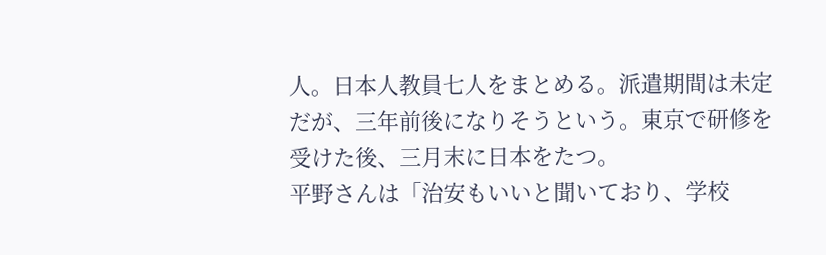人。日本人教員七人をまとめる。派遣期間は未定だが、三年前後になりそうという。東京で研修を受けた後、三月末に日本をたつ。
平野さんは「治安もいいと聞いており、学校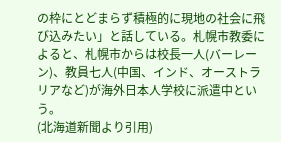の枠にとどまらず積極的に現地の社会に飛び込みたい」と話している。札幌市教委によると、札幌市からは校長一人(バーレーン)、教員七人(中国、インド、オーストラリアなど)が海外日本人学校に派遣中という。
(北海道新聞より引用)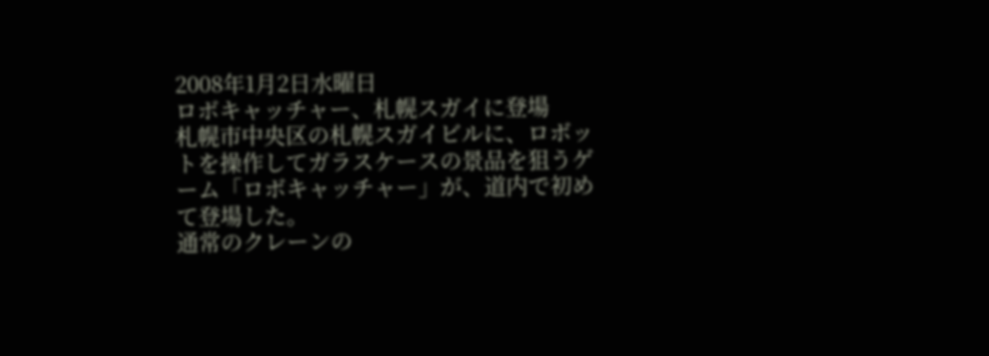2008年1月2日水曜日
ロボキャッチャー、札幌スガイに登場
札幌市中央区の札幌スガイビルに、ロボットを操作してガラスケースの景品を狙うゲーム「ロボキャッチャー」が、道内で初めて登場した。
通常のクレーンの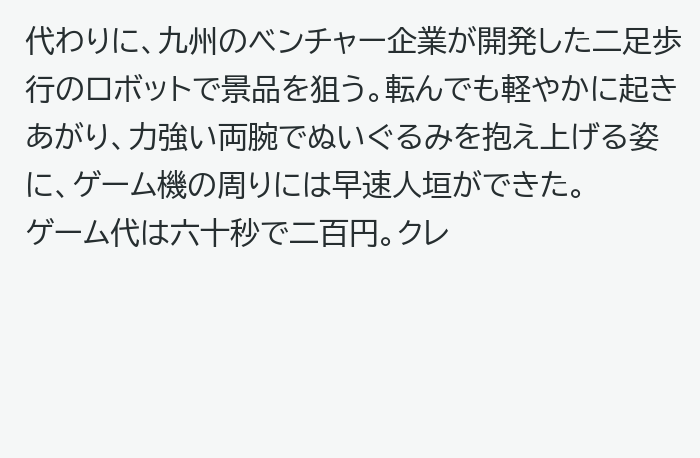代わりに、九州のベンチャー企業が開発した二足歩行のロボットで景品を狙う。転んでも軽やかに起きあがり、力強い両腕でぬいぐるみを抱え上げる姿に、ゲーム機の周りには早速人垣ができた。
ゲーム代は六十秒で二百円。クレ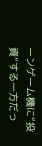ーンゲーム機に“投資”する一方だっ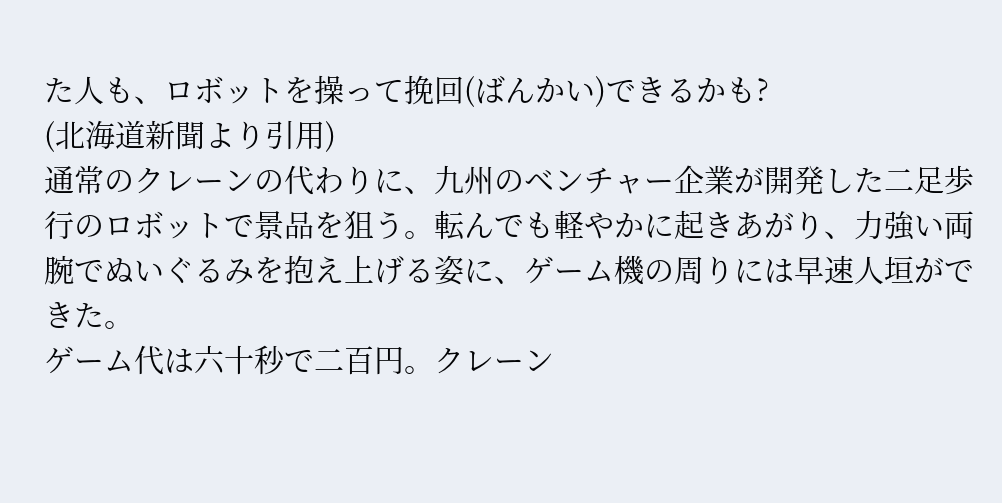た人も、ロボットを操って挽回(ばんかい)できるかも?
(北海道新聞より引用)
通常のクレーンの代わりに、九州のベンチャー企業が開発した二足歩行のロボットで景品を狙う。転んでも軽やかに起きあがり、力強い両腕でぬいぐるみを抱え上げる姿に、ゲーム機の周りには早速人垣ができた。
ゲーム代は六十秒で二百円。クレーン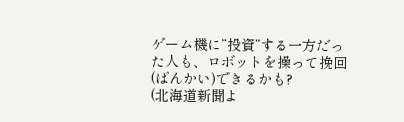ゲーム機に“投資”する一方だった人も、ロボットを操って挽回(ばんかい)できるかも?
(北海道新聞よ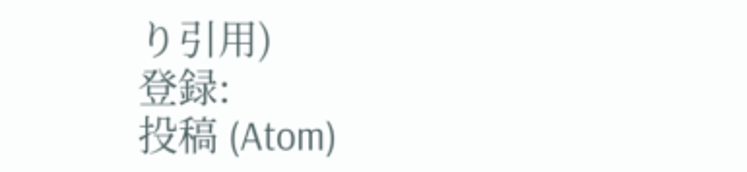り引用)
登録:
投稿 (Atom)